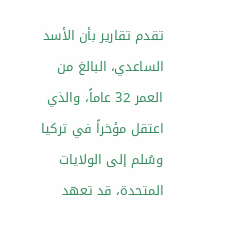تقدم تقارير بأن الأسد الساعدي، البالغ من العمر 32 عاماً، والذي اعتقل مؤخراً في تركيا وسُلم إلى الولايات المتحدة، قد تعهد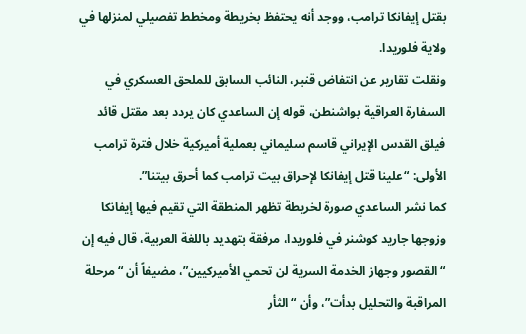بقتل إيفانكا ترامب، ووجد أنه يحتفظ بخريطة ومخطط تفصيلي لمنزلها في ولاية فلوريدا.
ونقلت تقارير عن انتفاض قنبر، النائب السابق للملحق العسكري في السفارة العراقية بواشنطن، قوله إن الساعدي كان يردد بعد مقتل قائد فيلق القدس الإيراني قاسم سليماني بعملية أميركية خلال فترة ترامب الأولى: “علينا قتل إيفانكا لإحراق بيت ترامب كما أحرق بيتنا”.
كما نشر الساعدي صورة لخريطة تظهر المنطقة التي تقيم فيها إيفانكا وزوجها جاريد كوشنر في فلوريدا، مرفقة بتهديد باللغة العربية، قال فيه إن “القصور وجهاز الخدمة السرية لن تحمي الأميركيين”، مضيفاً أن “مرحلة المراقبة والتحليل بدأت”، وأن “الثأر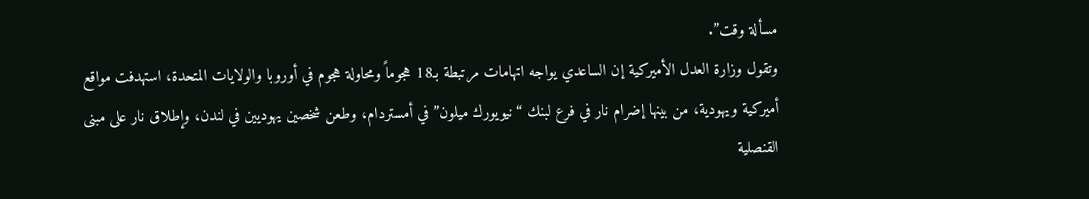مسألة وقت”.
وتقول وزارة العدل الأميركية إن الساعدي يواجه اتهامات مرتبطة بـ18 هجوماً ومحاولة هجوم في أوروبا والولايات المتحدة، استهدفت مواقع أميركية ويهودية، من بينها إضرام نار في فرع لبنك “نيويورك ميلون” في أمستردام، وطعن شخصين يهوديين في لندن، وإطلاق نار على مبنى القنصلية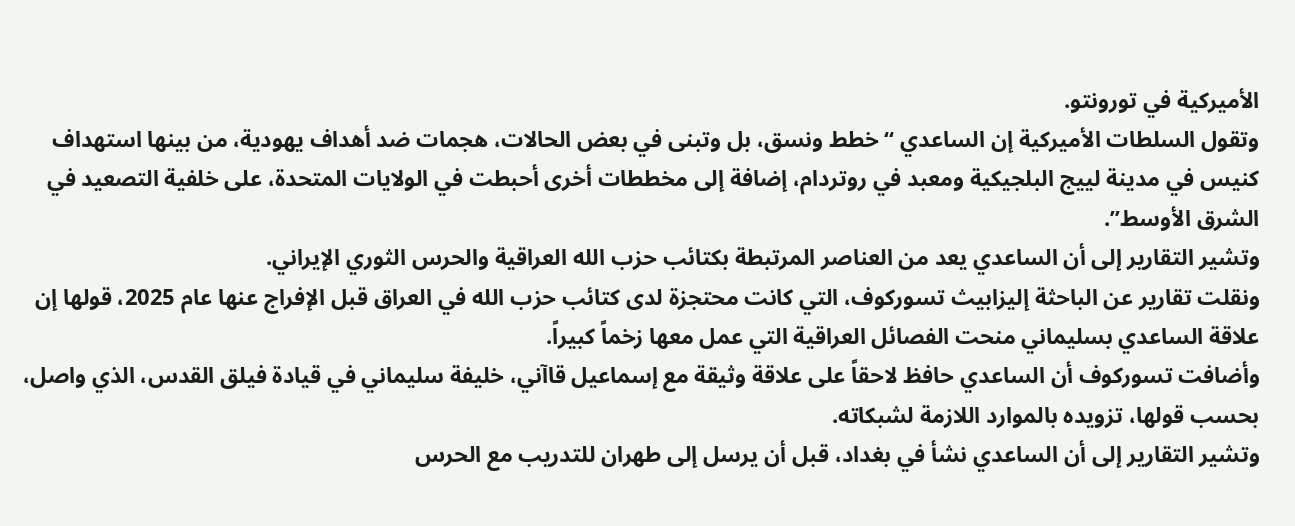الأميركية في تورونتو.
وتقول السلطات الأميركية إن الساعدي “خطط ونسق، بل وتبنى في بعض الحالات، هجمات ضد أهداف يهودية، من بينها استهداف كنيس في مدينة لييج البلجيكية ومعبد في روتردام، إضافة إلى مخططات أخرى أحبطت في الولايات المتحدة، على خلفية التصعيد في الشرق الأوسط”.
وتشير التقارير إلى أن الساعدي يعد من العناصر المرتبطة بكتائب حزب الله العراقية والحرس الثوري الإيراني.
ونقلت تقارير عن الباحثة إليزابيث تسوركوف، التي كانت محتجزة لدى كتائب حزب الله في العراق قبل الإفراج عنها عام 2025، قولها إن علاقة الساعدي بسليماني منحت الفصائل العراقية التي عمل معها زخماً كبيراً.
وأضافت تسوركوف أن الساعدي حافظ لاحقاً على علاقة وثيقة مع إسماعيل قاآني، خليفة سليماني في قيادة فيلق القدس، الذي واصل، بحسب قولها، تزويده بالموارد اللازمة لشبكاته.
وتشير التقارير إلى أن الساعدي نشأ في بغداد، قبل أن يرسل إلى طهران للتدريب مع الحرس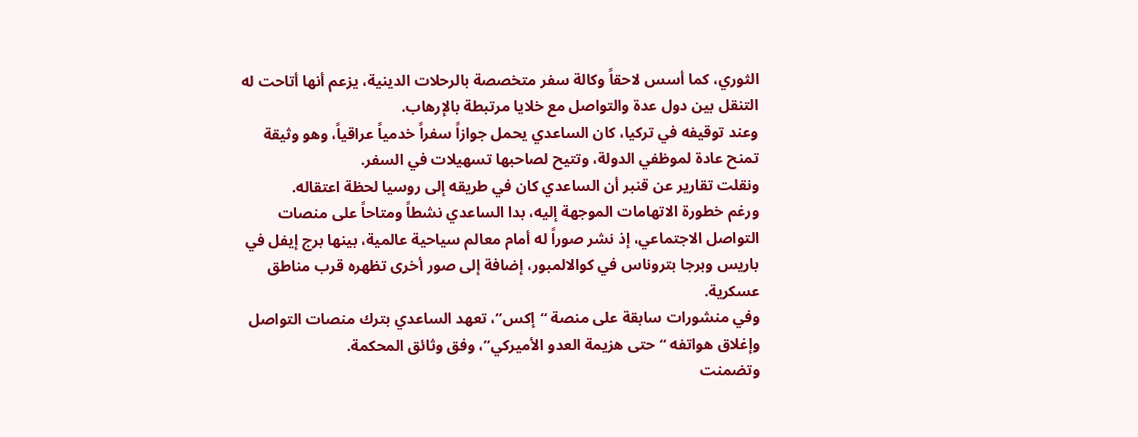الثوري، كما أسس لاحقاً وكالة سفر متخصصة بالرحلات الدينية، يزعم أنها أتاحت له التنقل بين دول عدة والتواصل مع خلايا مرتبطة بالإرهاب.
وعند توقيفه في تركيا، كان الساعدي يحمل جوازاً سفراً خدمياً عراقياً، وهو وثيقة تمنح عادة لموظفي الدولة، وتتيح لصاحبها تسهيلات في السفر.
ونقلت تقارير عن قنبر أن الساعدي كان في طريقه إلى روسيا لحظة اعتقاله.
ورغم خطورة الاتهامات الموجهة إليه، بدا الساعدي نشطاً ومتاحاً على منصات التواصل الاجتماعي، إذ نشر صوراً له أمام معالم سياحية عالمية، بينها برج إيفل في باريس وبرجا بتروناس في كوالالمبور، إضافة إلى صور أخرى تظهره قرب مناطق عسكرية.
وفي منشورات سابقة على منصة “إكس”، تعهد الساعدي بترك منصات التواصل وإغلاق هواتفه “حتى هزيمة العدو الأميركي”، وفق وثائق المحكمة.
وتضمنت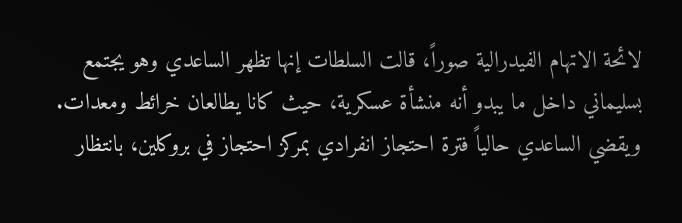لائحة الاتهام الفيدرالية صوراً، قالت السلطات إنها تظهر الساعدي وهو يجتمع بسليماني داخل ما يبدو أنه منشأة عسكرية، حيث كانا يطالعان خرائط ومعدات.
ويقضي الساعدي حالياً فترة احتجاز انفرادي بمركز احتجاز في بروكلين، بانتظار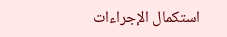استكمال الإجراءات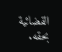القضائية بحقه.